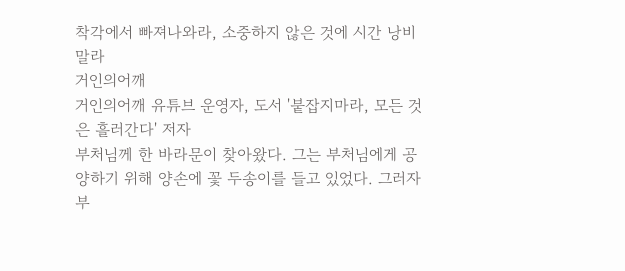착각에서 빠져나와라, 소중하지 않은 것에 시간 낭비 말라
거인의어깨
거인의어깨 유튜브 운영자, 도서 '붙잡지마라, 모든 것은 흘러간다' 저자
부처님께 한 바라문이 찾아왔다. 그는 부처님에게 공양하기 위해 양손에 꽃 두송이를 들고 있었다. 그러자 부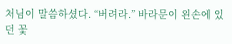처님이 말씀하셨다. “버려라.” 바라문이 왼손에 있던 꽃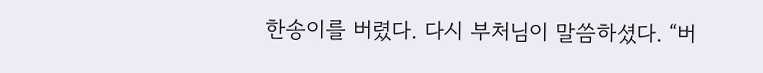한송이를 버렸다. 다시 부처님이 말씀하셨다. “버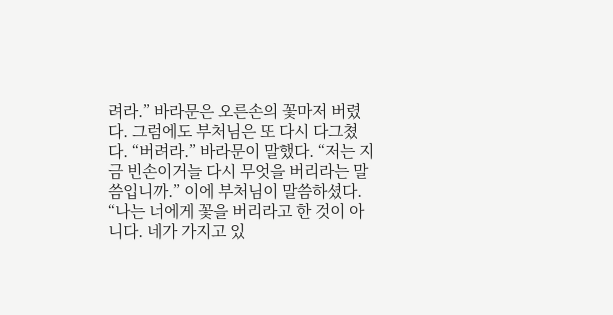려라.” 바라문은 오른손의 꽃마저 버렸다. 그럼에도 부처님은 또 다시 다그쳤다. “버려라.” 바라문이 말했다. “저는 지금 빈손이거늘 다시 무엇을 버리라는 말씀입니까.” 이에 부처님이 말씀하셨다. “나는 너에게 꽃을 버리라고 한 것이 아니다. 네가 가지고 있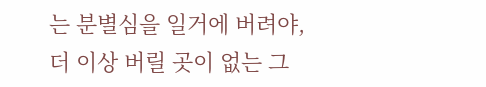는 분별심을 일거에 버려야, 더 이상 버릴 곳이 없는 그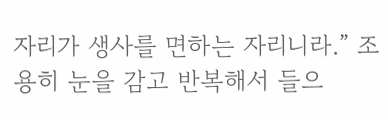자리가 생사를 면하는 자리니라.” 조용히 눈을 감고 반복해서 들으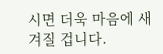시면 더욱 마음에 새겨질 겁니다.